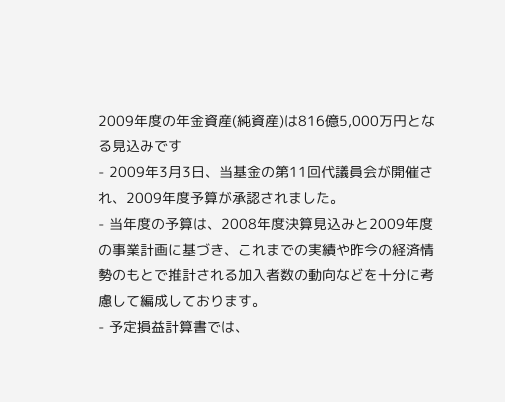2009年度の年金資産(純資産)は816億5,000万円となる見込みです
- 2009年3月3日、当基金の第11回代議員会が開催され、2009年度予算が承認されました。
- 当年度の予算は、2008年度決算見込みと2009年度の事業計画に基づき、これまでの実績や昨今の経済情勢のもとで推計される加入者数の動向などを十分に考慮して編成しております。
- 予定損益計算書では、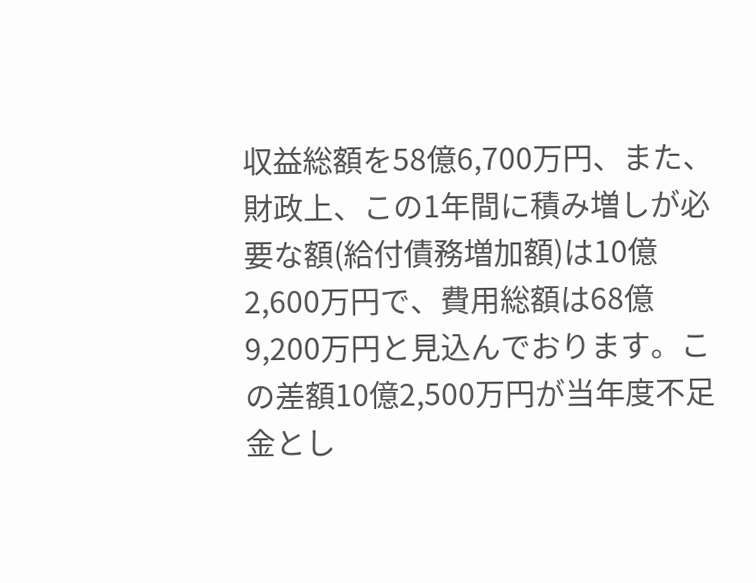収益総額を58億6,700万円、また、財政上、この1年間に積み増しが必要な額(給付債務増加額)は10億2,600万円で、費用総額は68億9,200万円と見込んでおります。この差額10億2,500万円が当年度不足金とし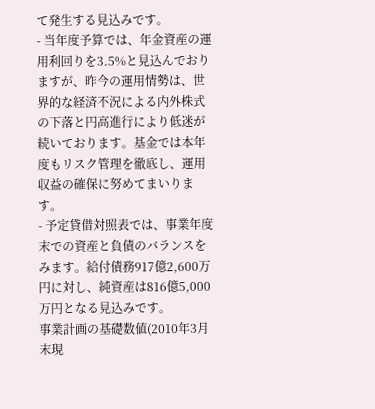て発生する見込みです。
- 当年度予算では、年金資産の運用利回りを3.5%と見込んでおりますが、昨今の運用情勢は、世界的な経済不況による内外株式の下落と円高進行により低迷が続いております。基金では本年度もリスク管理を徹底し、運用収益の確保に努めてまいります。
- 予定貸借対照表では、事業年度末での資産と負債のバランスをみます。給付債務917億2,600万円に対し、純資産は816億5,000万円となる見込みです。
事業計画の基礎数値(2010年3月末現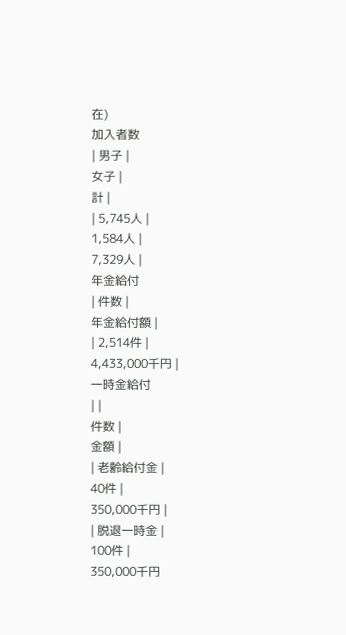在)
加入者数
| 男子 |
女子 |
計 |
| 5,745人 |
1,584人 |
7,329人 |
年金給付
| 件数 |
年金給付額 |
| 2,514件 |
4,433,000千円 |
一時金給付
| |
件数 |
金額 |
| 老齢給付金 |
40件 |
350,000千円 |
| 脱退一時金 |
100件 |
350,000千円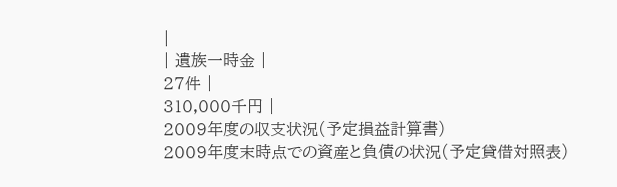|
| 遺族一時金 |
27件 |
310,000千円 |
2009年度の収支状況(予定損益計算書)
2009年度末時点での資産と負債の状況(予定貸借対照表)